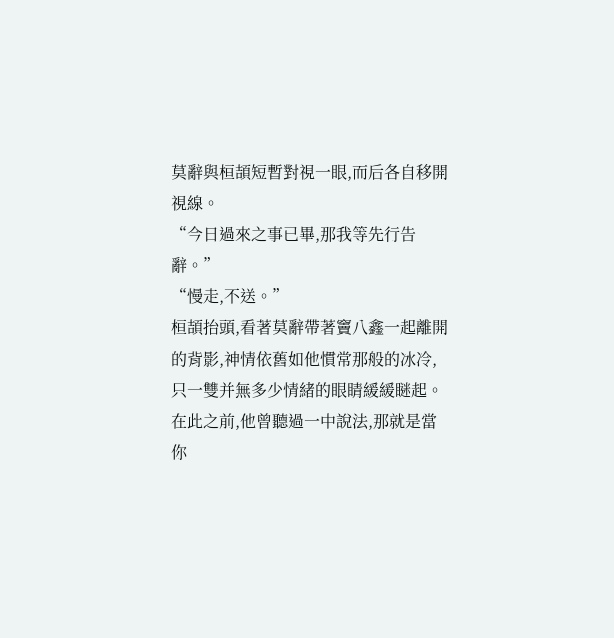莫辭與桓頡短暫對視一眼,而后各自移開視線。
“今日過來之事已畢,那我等先行告辭。”
“慢走,不送。”
桓頡抬頭,看著莫辭帶著竇八鑫一起離開的背影,神情依舊如他慣常那般的冰冷,只一雙并無多少情緒的眼睛緩緩瞇起。
在此之前,他曾聽過一中說法,那就是當你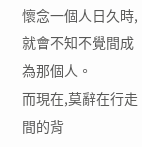懷念一個人日久時,就會不知不覺間成為那個人。
而現在,莫辭在行走間的背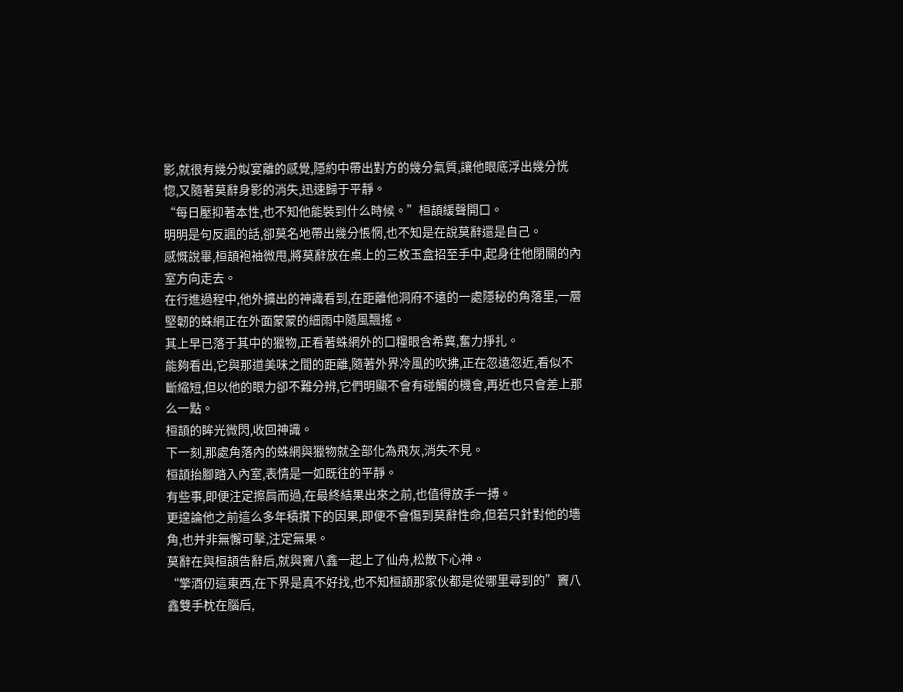影,就很有幾分姒宴離的感覺,隱約中帶出對方的幾分氣質,讓他眼底浮出幾分恍惚,又隨著莫辭身影的消失,迅速歸于平靜。
“每日壓抑著本性,也不知他能裝到什么時候。”桓頡緩聲開口。
明明是句反諷的話,卻莫名地帶出幾分悵惘,也不知是在說莫辭還是自己。
感慨說畢,桓頡袍袖微甩,將莫辭放在桌上的三枚玉盒招至手中,起身往他閉關的內室方向走去。
在行進過程中,他外擴出的神識看到,在距離他洞府不遠的一處隱秘的角落里,一層堅韌的蛛網正在外面蒙蒙的細雨中隨風飄搖。
其上早已落于其中的獵物,正看著蛛網外的口糧眼含希冀,奮力掙扎。
能夠看出,它與那道美味之間的距離,隨著外界冷風的吹拂,正在忽遠忽近,看似不斷縮短,但以他的眼力卻不難分辨,它們明顯不會有碰觸的機會,再近也只會差上那么一點。
桓頡的眸光微閃,收回神識。
下一刻,那處角落內的蛛網與獵物就全部化為飛灰,消失不見。
桓頡抬腳踏入內室,表情是一如既往的平靜。
有些事,即便注定擦肩而過,在最終結果出來之前,也值得放手一搏。
更遑論他之前這么多年積攢下的因果,即便不會傷到莫辭性命,但若只針對他的墻角,也并非無懈可擊,注定無果。
莫辭在與桓頡告辭后,就與竇八鑫一起上了仙舟,松散下心神。
“擎酒仞這東西,在下界是真不好找,也不知桓頡那家伙都是從哪里尋到的”竇八鑫雙手枕在腦后,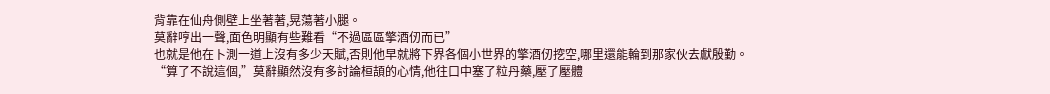背靠在仙舟側壁上坐著著,晃蕩著小腿。
莫辭哼出一聲,面色明顯有些難看“不過區區擎酒仞而已”
也就是他在卜測一道上沒有多少天賦,否則他早就將下界各個小世界的擎酒仞挖空,哪里還能輪到那家伙去獻殷勤。
“算了不說這個,”莫辭顯然沒有多討論桓頡的心情,他往口中塞了粒丹藥,壓了壓體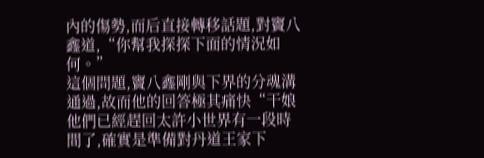內的傷勢,而后直接轉移話題,對竇八鑫道,“你幫我探探下面的情況如何。”
這個問題,竇八鑫剛與下界的分魂溝通過,故而他的回答極其痛快“干娘他們已經趕回太許小世界有一段時間了,確實是準備對丹道王家下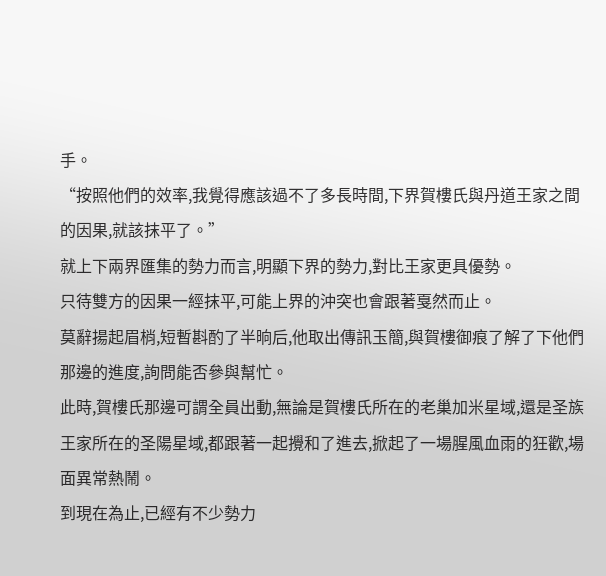手。
“按照他們的效率,我覺得應該過不了多長時間,下界賀樓氏與丹道王家之間的因果,就該抹平了。”
就上下兩界匯集的勢力而言,明顯下界的勢力,對比王家更具優勢。
只待雙方的因果一經抹平,可能上界的沖突也會跟著戛然而止。
莫辭揚起眉梢,短暫斟酌了半晌后,他取出傳訊玉簡,與賀樓御痕了解了下他們那邊的進度,詢問能否參與幫忙。
此時,賀樓氏那邊可謂全員出動,無論是賀樓氏所在的老巢加米星域,還是圣族王家所在的圣陽星域,都跟著一起攪和了進去,掀起了一場腥風血雨的狂歡,場面異常熱鬧。
到現在為止,已經有不少勢力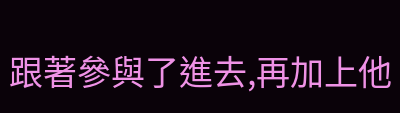跟著參與了進去,再加上他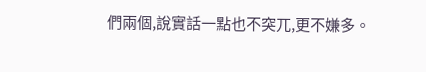們兩個,說實話一點也不突兀,更不嫌多。